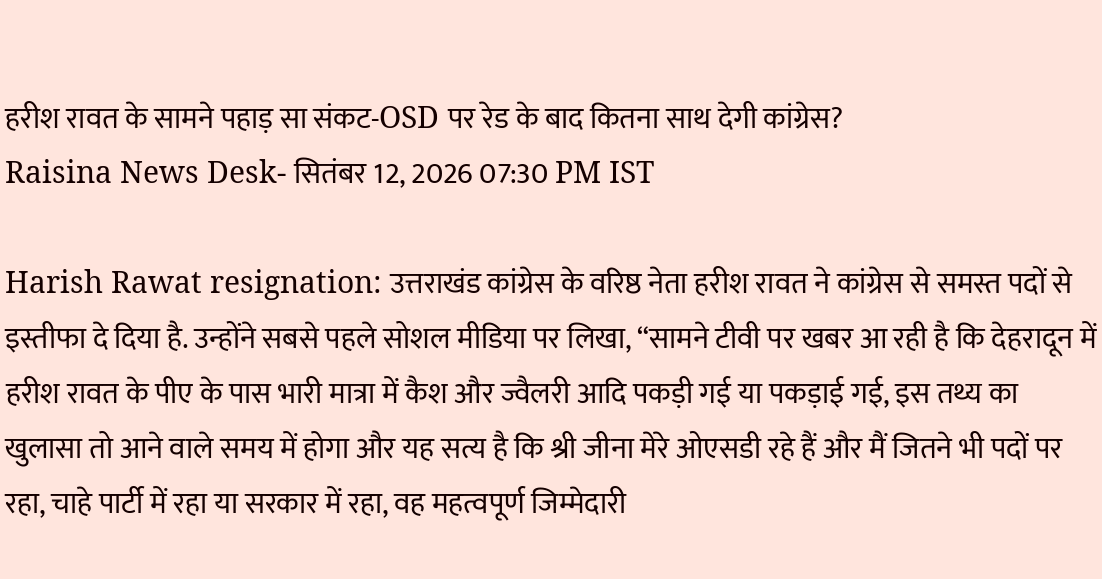हरीश रावत के सामने पहाड़ सा संकट-OSD पर रेड के बाद कितना साथ देगी कांग्रेस?
Raisina News Desk- सितंबर 12, 2026 07:30 PM IST

Harish Rawat resignation: उत्तराखंड कांग्रेस के वरिष्ठ नेता हरीश रावत ने कांग्रेस से समस्त पदों से इस्तीफा दे दिया है. उन्होंने सबसे पहले सोशल मीडिया पर लिखा, “सामने टीवी पर खबर आ रही है कि देहरादून में हरीश रावत के पीए के पास भारी मात्रा में कैश और ज्वैलरी आदि पकड़ी गई या पकड़ाई गई, इस तथ्य का खुलासा तो आने वाले समय में होगा और यह सत्य है कि श्री जीना मेरे ओएसडी रहे हैं और मैं जितने भी पदों पर रहा, चाहे पार्टी में रहा या सरकार में रहा, वह महत्वपूर्ण जिम्मेदारी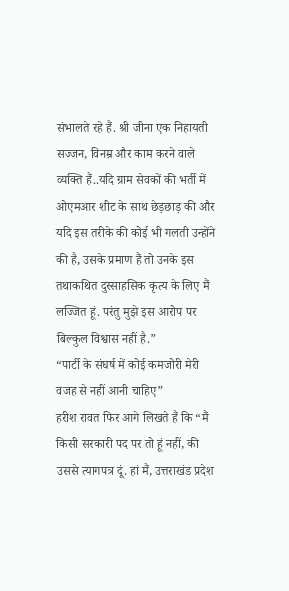संभालते रहे हैं. श्री जीना एक निहायती सज्जन, विनम्र और काम करने वाले व्यक्ति हैं..यदि ग्राम सेवकों की भर्ती में ओएमआर शीट के साथ छेड़छाड़ की और यदि इस तरीके की कोई भी गलती उन्होंने की है, उसके प्रमाण हैं तो उनके इस तथाकथित दुस्साहसिक कृत्य के लिए मैं लज्जित हूं. परंतु मुझे इस आरोप पर बिल्कुल विश्वास नहीं है.”
“पार्टी के संघर्ष में कोई कमजोरी मेरी वजह से नहीं आनी चाहिए”
हरीश रावत फिर आगे लिखते हैं कि “मैं किसी सरकारी पद पर तो हूं नहीं, की उससे त्यागपत्र दूं. हां मैं, उत्तराखंड प्रदेश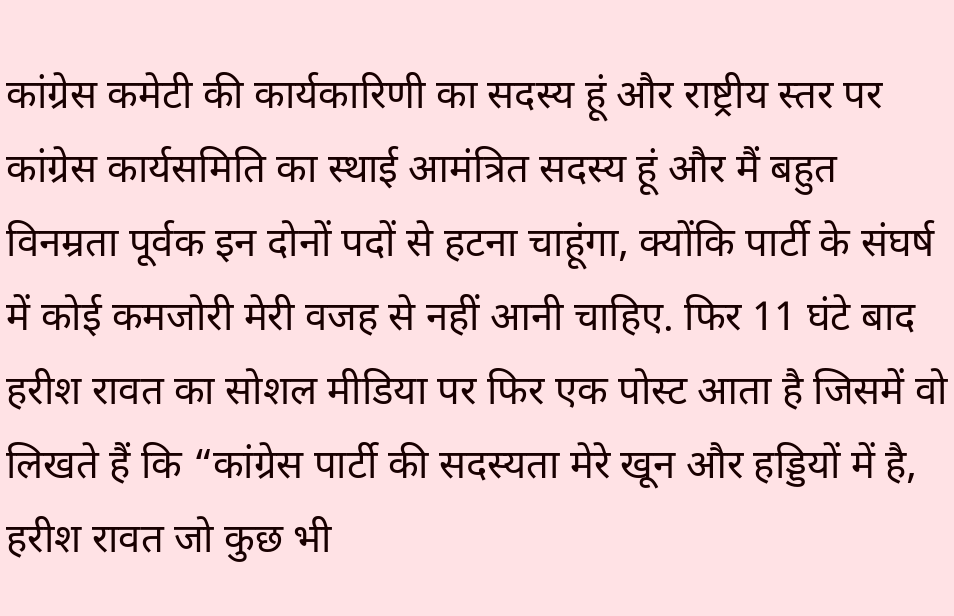कांग्रेस कमेटी की कार्यकारिणी का सदस्य हूं और राष्ट्रीय स्तर पर कांग्रेस कार्यसमिति का स्थाई आमंत्रित सदस्य हूं और मैं बहुत विनम्रता पूर्वक इन दोनों पदों से हटना चाहूंगा, क्योंकि पार्टी के संघर्ष में कोई कमजोरी मेरी वजह से नहीं आनी चाहिए. फिर 11 घंटे बाद हरीश रावत का सोशल मीडिया पर फिर एक पोस्ट आता है जिसमें वो लिखते हैं कि “कांग्रेस पार्टी की सदस्यता मेरे खून और हड्डियों में है, हरीश रावत जो कुछ भी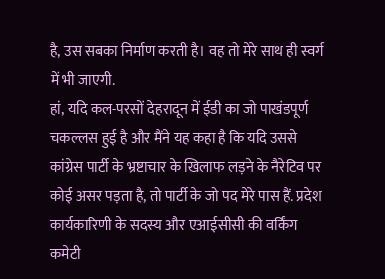है, उस सबका निर्माण करती है। वह तो मेरे साथ ही स्वर्ग में भी जाएगी.
हां, यदि कल-परसों देहरादून में ईडी का जो पाखंडपूर्ण चकल्लस हुई है और मैंने यह कहा है कि यदि उससे कांग्रेस पार्टी के भ्रष्टाचार के खिलाफ लड़ने के नैरेटिव पर कोई असर पड़ता है, तो पार्टी के जो पद मेरे पास हैं. प्रदेश कार्यकारिणी के सदस्य और एआईसीसी की वर्किंग कमेटी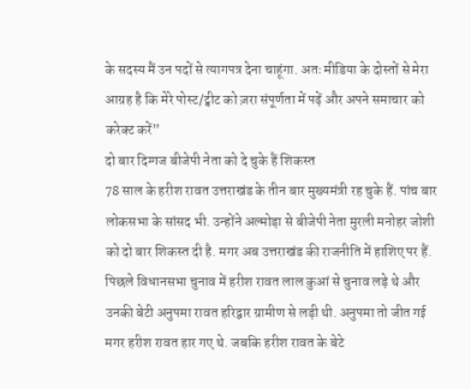के सदस्य मैं उन पदों से त्यागपत्र देना चाहूंगा. अतः मीडिया के दोस्तों से मेरा आग्रह है कि मेरे पोस्ट/ट्वीट को ज़रा संपूर्णता में पढ़ें और अपने समाचार को करेक्ट करें”
दो बार दिग्गज बीजेपी नेता को दे चुके हैं शिकस्त
78 साल के हरीश रावत उत्तराखंड के तीन बार मुख्यमंत्री रह चुके हैं. पांच बार लोकसभा के सांसद भी. उन्होंने अल्मोड़ा से बीजेपी नेता मुरली मनोहर जोशी को दो बार शिकस्त दी है. मगर अब उत्तराखंड की राजनीति में हाशिए पर हैं. पिछले विधानसभा चुनाव में हरीश रावत लाल कुआं से चुनाव लड़े थे और उनकी बेटी अनुपमा रावत हरिद्वार ग्रामीण से लड़ी थी. अनुपमा तो जीत गई मगर हरीश रावत हार गए थे. जबकि हरीश रावत के बेटे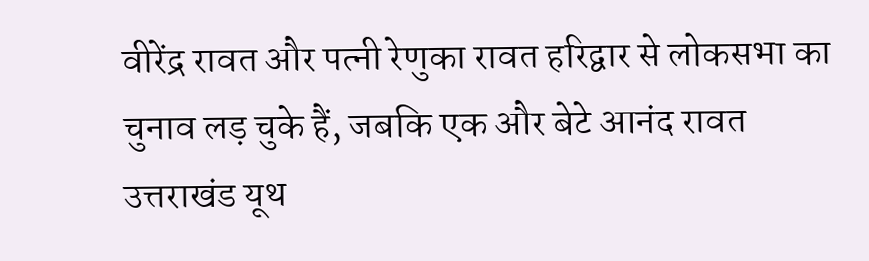वीरेंद्र रावत और पत्नी रेणुका रावत हरिद्वार से लोकसभा का चुनाव लड़ चुके हैं, जबकि एक और बेटे आनंद रावत उत्तराखंड यूथ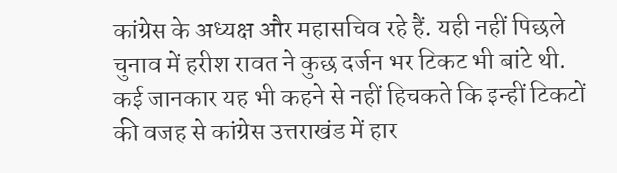कांग्रेस के अध्यक्ष और महासचिव रहे हैं. यही नहीं पिछले चुनाव में हरीश रावत ने कुछ दर्जन भर टिकट भी बांटे थी.
कई जानकार यह भी कहने से नहीं हिचकते कि इन्हीं टिकटों की वजह से कांग्रेस उत्तराखंड में हार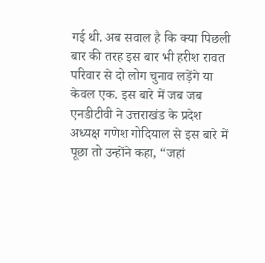गई थी. अब सवाल है कि क्या पिछली बार की तरह इस बार भी हरीश रावत परिवार से दो लोग चुनाव लड़ेंगे या केवल एक. इस बारे में जब जब एनडीटीवी ने उत्तराखंड के प्रदेश अध्यक्ष गणेश गोदियाल से इस बारे में पूछा तो उन्होंने कहा, “जहां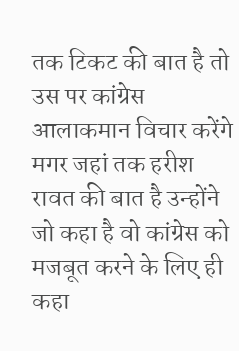तक टिकट की बात है तो उस पर कांग्रेस आलाकमान विचार करेंगे मगर जहां तक हरीश रावत की बात है उन्होंने जो कहा है वो कांग्रेस को मजबूत करने के लिए ही कहा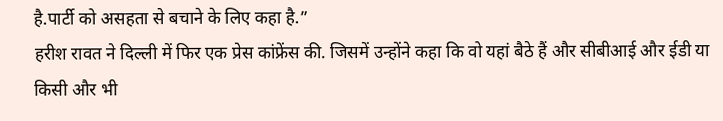है.पार्टी को असहता से बचाने के लिए कहा है.”
हरीश रावत ने दिल्ली में फिर एक प्रेस कांफ्रेंस की. जिसमें उन्होंने कहा कि वो यहां बैठे हैं और सीबीआई और ईडी या किसी और भी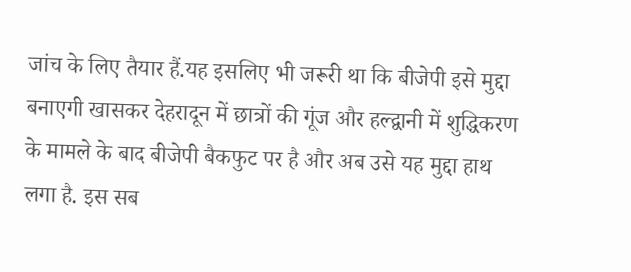जांच के लिए तैयार हैं.यह इसलिए भी जरूरी था कि बीजेपी इसे मुद्दा बनाएगी खासकर देहरादून में छात्रों की गूंज और हल्द्वानी में शुद्धिकरण के मामले के बाद बीजेपी बैकफुट पर है और अब उसे यह मुद्दा हाथ लगा है. इस सब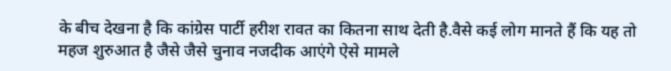के बीच देखना है कि कांग्रेस पार्टी हरीश रावत का कितना साथ देती है.वैसे कई लोग मानते हैं कि यह तो महज शुरुआत है जैसे जैसे चुनाव नजदीक आएंगे ऐसे मामले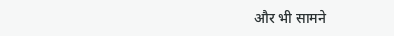और भी सामने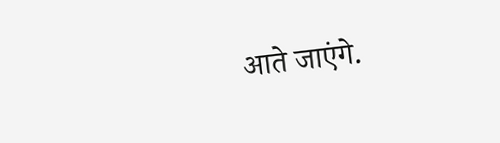आते जाएंगे.